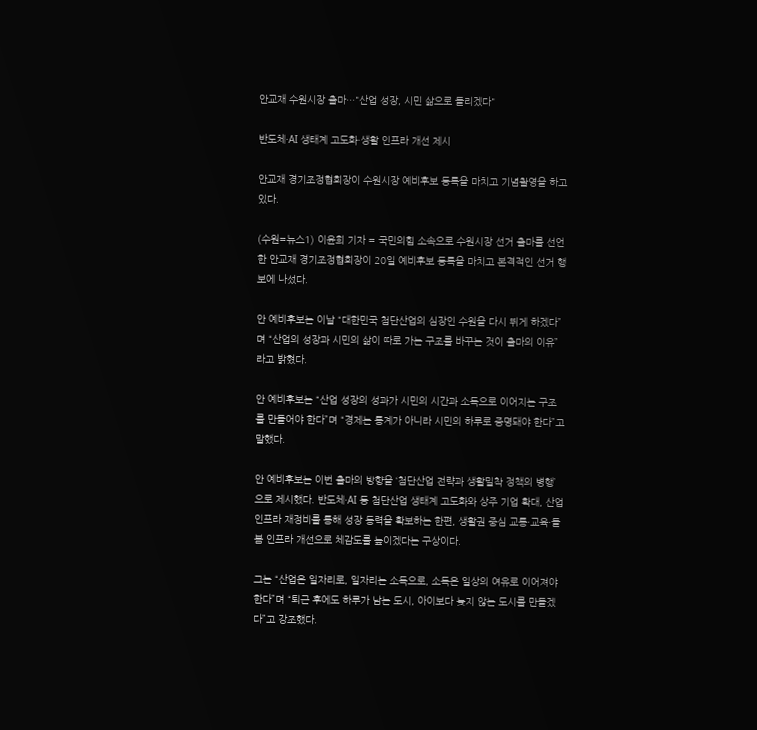안교재 수원시장 출마…"산업 성장, 시민 삶으로 돌리겠다"

반도체·AI 생태계 고도화·생활 인프라 개선 제시

안교재 경기조정협회장이 수원시장 예비후보 등록을 마치고 기념촬영을 하고 있다.

(수원=뉴스1) 이윤희 기자 = 국민의힘 소속으로 수원시장 선거 출마를 선언한 안교재 경기조정협회장이 20일 예비후보 등록을 마치고 본격적인 선거 행보에 나섰다.

안 예비후보는 이날 “대한민국 첨단산업의 심장인 수원을 다시 뛰게 하겠다”며 “산업의 성장과 시민의 삶이 따로 가는 구조를 바꾸는 것이 출마의 이유”라고 밝혔다.

안 예비후보는 “산업 성장의 성과가 시민의 시간과 소득으로 이어지는 구조를 만들어야 한다”며 “경제는 통계가 아니라 시민의 하루로 증명돼야 한다”고 말했다.

안 예비후보는 이번 출마의 방향을 ‘첨단산업 전략과 생활밀착 정책의 병행’으로 제시했다. 반도체·AI 등 첨단산업 생태계 고도화와 상주 기업 확대, 산업 인프라 재정비를 통해 성장 동력을 확보하는 한편, 생활권 중심 교통·교육·돌봄 인프라 개선으로 체감도를 높이겠다는 구상이다.

그는 “산업은 일자리로, 일자리는 소득으로, 소득은 일상의 여유로 이어져야 한다”며 “퇴근 후에도 하루가 남는 도시, 아이보다 늦지 않는 도시를 만들겠다”고 강조했다.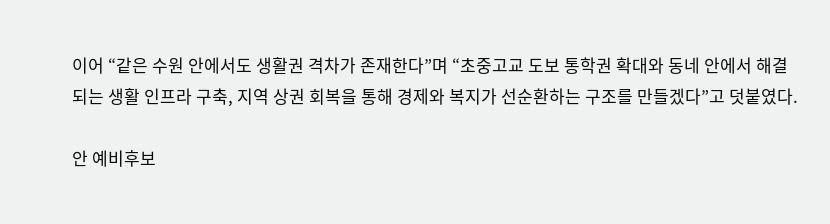이어 “같은 수원 안에서도 생활권 격차가 존재한다”며 “초중고교 도보 통학권 확대와 동네 안에서 해결되는 생활 인프라 구축, 지역 상권 회복을 통해 경제와 복지가 선순환하는 구조를 만들겠다”고 덧붙였다.

안 예비후보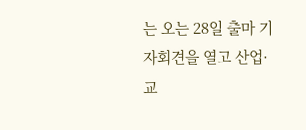는 오는 28일 출마 기자회견을 열고 산업·교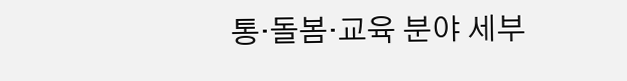통·돌봄·교육 분야 세부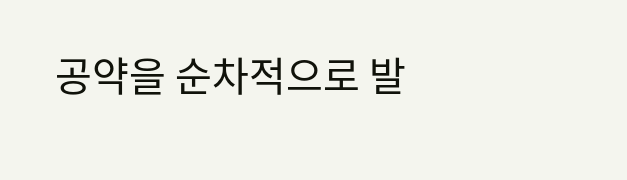공약을 순차적으로 발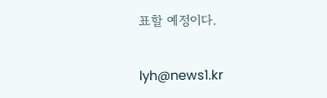표할 예정이다.

lyh@news1.kr